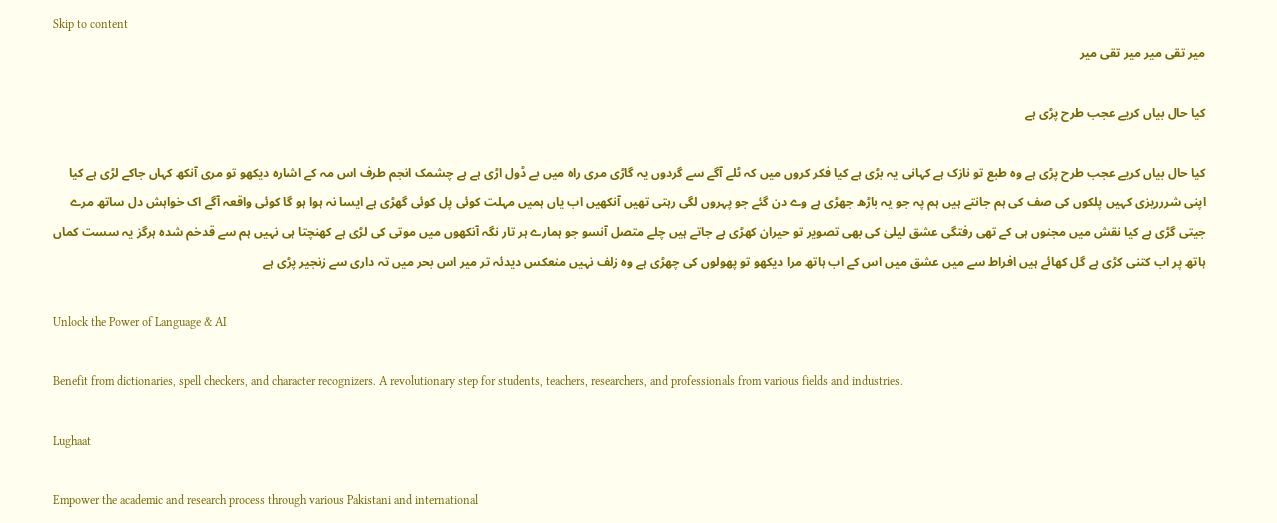Skip to content
میر تقی میر میر تقی میر

کیا حال بیاں کریے عجب طرح پڑی ہے

کیا حال بیاں کریے عجب طرح پڑی ہے وہ طبع تو نازک ہے کہانی یہ بڑی ہے کیا فکر کروں میں کہ ٹلے آگے سے گردوں یہ گاڑی مری راہ میں بے ڈول اڑی ہے ہے چشمک انجم طرف اس مہ کے اشارہ دیکھو تو مری آنکھ کہاں جاکے لڑی ہے کیا اپنی شررریزی کہیں پلکوں کی صف کی ہم جانتے ہیں ہم پہ جو یہ باڑھ جھڑی ہے وے دن گئے جو پہروں لگی رہتی تھیں آنکھیں اب یاں ہمیں مہلت کوئی پل کوئی گھڑی ہے ایسا نہ ہوا ہو گا کوئی واقعہ آگے اک خواہش دل ساتھ مرے جیتی گڑی ہے کیا نقش میں مجنوں ہی کے تھی رفتگی عشق لیلیٰ کی بھی تصویر تو حیران کھڑی ہے جاتے ہیں چلے متصل آنسو جو ہمارے ہر تار نگہ آنکھوں میں موتی کی لڑی ہے کھنچتا ہی نہیں ہم سے قدخم شدہ ہرگز یہ سست کماں ہاتھ پر اب کتنی کڑی ہے گل کھائے ہیں افراط سے میں عشق میں اس کے اب ہاتھ مرا دیکھو تو پھولوں کی چھڑی ہے وہ زلف نہیں منعکس دیدئہ تر میر اس بحر میں تہ داری سے زنجیر پڑی ہے

Unlock the Power of Language & AI

Benefit from dictionaries, spell checkers, and character recognizers. A revolutionary step for students, teachers, researchers, and professionals from various fields and industries.

Lughaat

Empower the academic and research process through various Pakistani and international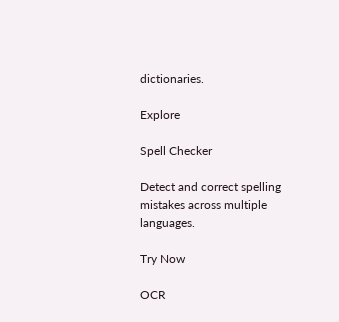dictionaries.

Explore

Spell Checker

Detect and correct spelling mistakes across multiple languages.

Try Now

OCR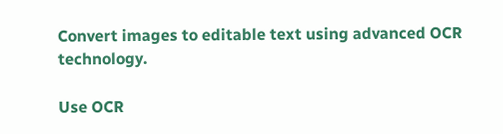Convert images to editable text using advanced OCR technology.

Use OCR